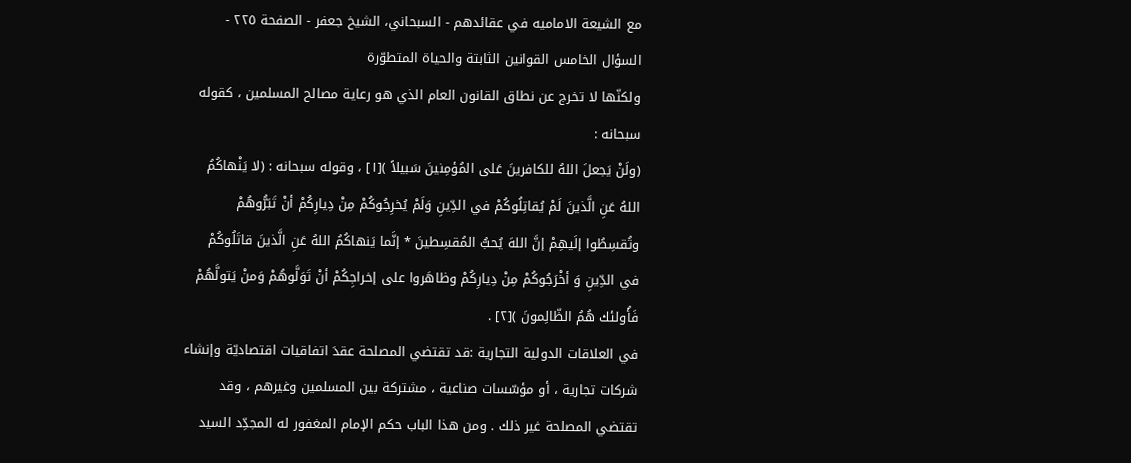مع الشيعة الاماميه في عقائدهم - السبحاني، الشيخ جعفر - الصفحة ٢٢٥ - السؤال الخامس القوانين الثابتة والحياة المتطوّرة
ولكنّها لا تخرج عن نطاق القانون العام الذي هو رعاية مصالح المسلمين ، كقوله سبحانه :
(ولَنْ يَجعلَ اللهُ للكافرينَ عَلى المُؤمِنينَ سَبيلاً )[١] ، وقوله سبحانه : (لا يَنْهاكُمُ اللهُ عَنِ الَّذينَ لَمْ يُقاتِلُوكُمْ في الدِّينِ وَلَمْ يُخرِجُوكُمْ مِنْ دِيارِكُمْ أنْ تَبَرُّوهُمْ وتُقسِطُوا إلَيهِمْ إنَّ اللهَ يُحبُّ المُقسِطينَ * إنَّما يَنهاكُمُ اللهُ عَنِ الَّذينَ قاتَلُوكُمْ في الدِّينِ وَ أخْرَجُوكُمْ مِنْ دِيارِكُمْ وظاهَروا على إخراجِكُمْ أنْ تَوَلَّوهُمْ وَمنْ يَتولَّهُمْ فَأُولئك هُمُ الظّالِمونَ )[٢] .
في العلاقات الدولية التجارية :قد تقتضي المصلحة عقدَ اتفاقيات اقتصاديّة وإنشاء شركات تجارية ، أو مؤسّسات صناعية ، مشتركة بين المسلمين وغيرهم ، وقد تقتضي المصلحة غير ذلك . ومن هذا الباب حكم الإمام المغفور له المجدِّد السيد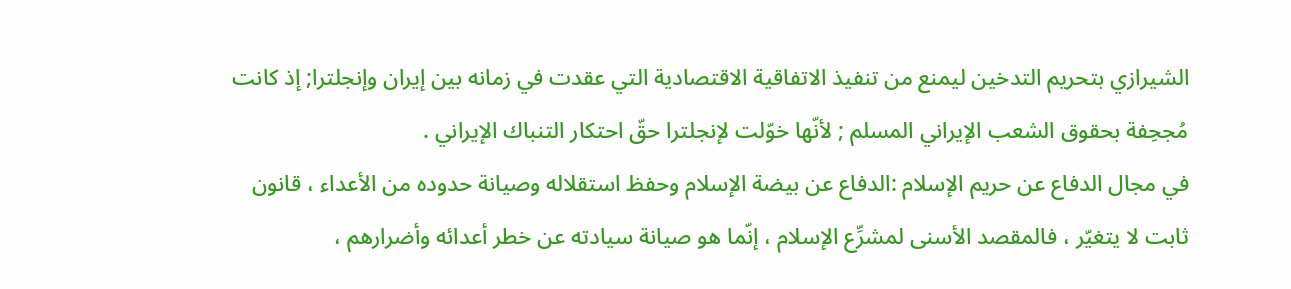الشيرازي بتحريم التدخين ليمنع من تنفيذ الاتفاقية الاقتصادية التي عقدت في زمانه بين إيران وإنجلترا; إذ كانت مُجحِفة بحقوق الشعب الإيراني المسلم ; لأنّها خوّلت لإنجلترا حقّ احتكار التنباك الإيراني .
في مجال الدفاع عن حريم الإسلام :الدفاع عن بيضة الإسلام وحفظ استقلاله وصيانة حدوده من الأعداء ، قانون ثابت لا يتغيّر ، فالمقصد الأسنى لمشرِّع الإسلام ، إنّما هو صيانة سيادته عن خطر أعدائه وأضرارهم ،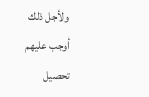ولأجل ذلك أوجب عليهم تحصيل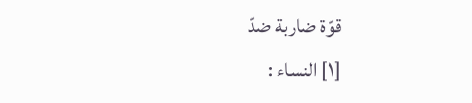قوّة ضاربة ضدّ
[١] النساء :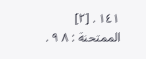١٤١ . [٢] الممتحنة : ٨ ٩ .